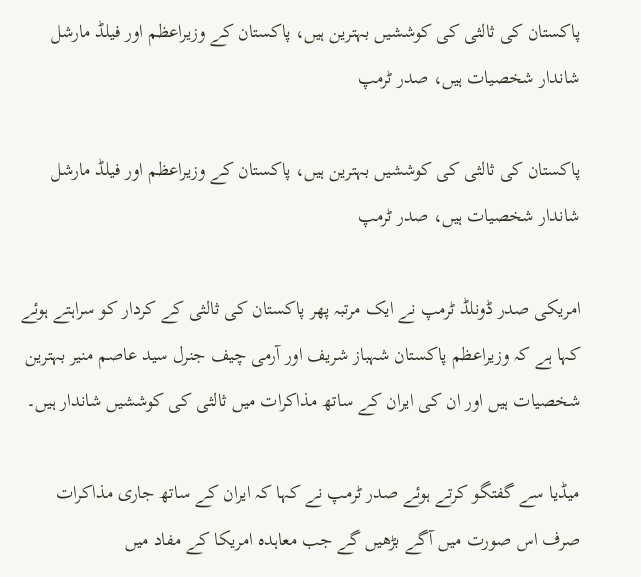پاکستان کی ثالثی کی کوششیں بہترین ہیں، پاکستان کے وزیراعظم اور فیلڈ مارشل شاندار شخصیات ہیں، صدر ٹرمپ

پاکستان کی ثالثی کی کوششیں بہترین ہیں، پاکستان کے وزیراعظم اور فیلڈ مارشل شاندار شخصیات ہیں، صدر ٹرمپ

امریکی صدر ڈونلڈ ٹرمپ نے ایک مرتبہ پھر پاکستان کی ثالثی کے کردار کو سراہتے ہوئے کہا ہے کہ وزیراعظم پاکستان شہباز شریف اور آرمی چیف جنرل سید عاصم منیر بہترین شخصیات ہیں اور ان کی ایران کے ساتھ مذاکرات میں ثالثی کی کوششیں شاندار ہیں۔

میڈیا سے گفتگو کرتے ہوئے صدر ٹرمپ نے کہا کہ ایران کے ساتھ جاری مذاکرات صرف اس صورت میں آگے بڑھیں گے جب معاہدہ امریکا کے مفاد میں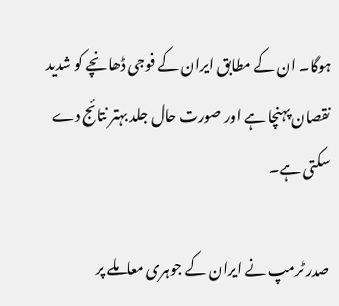ہوگا۔ ان کے مطابق ایران کے فوجی ڈھانچے کو شدید نقصان پہنچا ہے اور صورت حال جلد بہتر نتائج دے سکتی ہے۔

صدر ٹرمپ نے ایران کے جوہری معاملے پر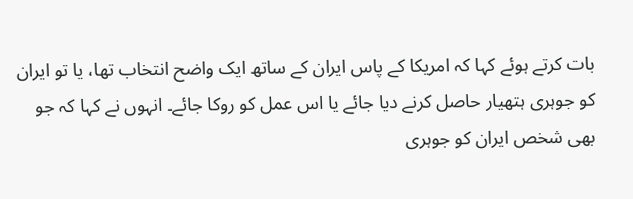بات کرتے ہوئے کہا کہ امریکا کے پاس ایران کے ساتھ ایک واضح انتخاب تھا، یا تو ایران کو جوہری ہتھیار حاصل کرنے دیا جائے یا اس عمل کو روکا جائے۔ انہوں نے کہا کہ جو بھی شخص ایران کو جوہری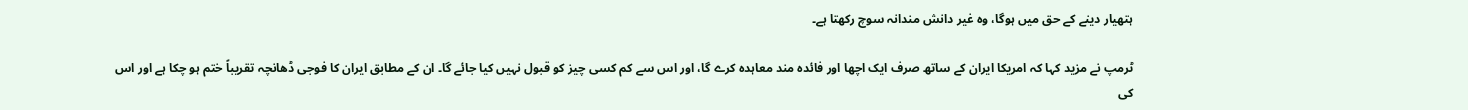ہتھیار دینے کے حق میں ہوگا، وہ غیر دانش مندانہ سوچ رکھتا ہے۔

ٹرمپ نے مزید کہا کہ امریکا ایران کے ساتھ صرف ایک اچھا اور فائدہ مند معاہدہ کرے گا، اور اس سے کم کسی چیز کو قبول نہیں کیا جائے گا۔ ان کے مطابق ایران کا فوجی ڈھانچہ تقریباً ختم ہو چکا ہے اور اس کی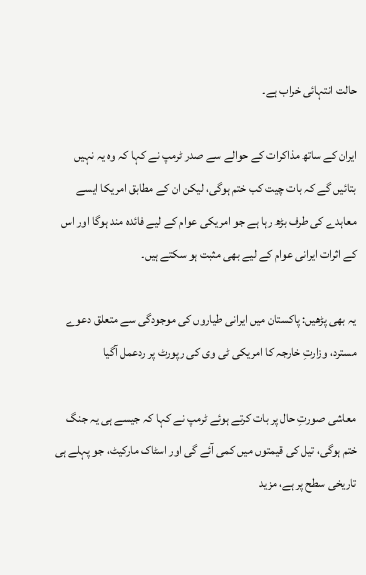حالت انتہائی خراب ہے۔

ایران کے ساتھ مذاکرات کے حوالے سے صدر ٹرمپ نے کہا کہ وہ یہ نہیں بتائیں گے کہ بات چیت کب ختم ہوگی، لیکن ان کے مطابق امریکا ایسے معاہدے کی طرف بڑھ رہا ہے جو امریکی عوام کے لیے فائدہ مند ہوگا اور اس کے اثرات ایرانی عوام کے لیے بھی مثبت ہو سکتے ہیں۔

یہ بھی پڑھیں: پاکستان میں ایرانی طیاروں کی موجودگی سے متعلق دعوے مسترد، وزارتِ خارجہ کا امریکی ٹی وی کی رپورٹ پر ردعمل آگیا

معاشی صورتِ حال پر بات کرتے ہوئے ٹرمپ نے کہا کہ جیسے ہی یہ جنگ ختم ہوگی، تیل کی قیمتوں میں کمی آئے گی اور اسٹاک مارکیٹ، جو پہلے ہی تاریخی سطح پر ہے، مزید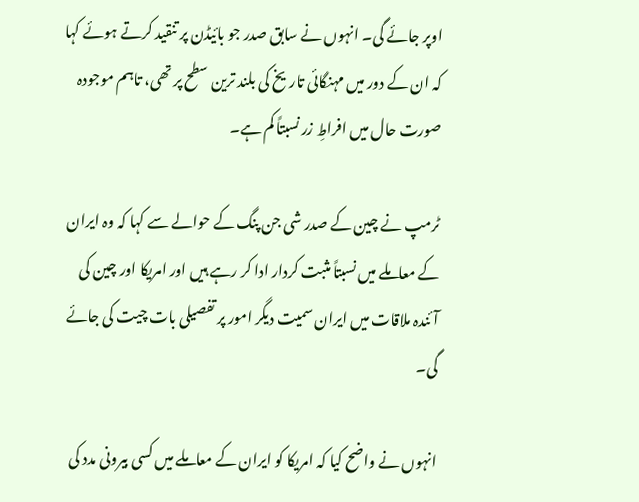اوپر جائے گی۔ انہوں نے سابق صدر جو بائیڈن پر تنقید کرتے ہوئے کہا کہ ان کے دور میں مہنگائی تاریخ کی بلند ترین سطح پر تھی، تاہم موجودہ صورت حال میں افراطِ زر نسبتاً کم ہے۔

ٹرمپ نے چین کے صدر شی جن پنگ کے حوالے سے کہا کہ وہ ایران کے معاملے میں نسبتاً مثبت کردار ادا کر رہے ہیں اور امریکا اور چین کی آئندہ ملاقات میں ایران سمیت دیگر امور پر تفصیلی بات چیت کی جائے گی۔

انہوں نے واضح کیا کہ امریکا کو ایران کے معاملے میں کسی بیرونی مدد کی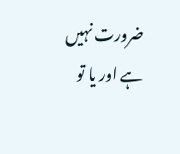ضرورت نہیں ہے اور یا تو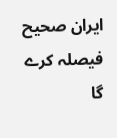ایران صحیح فیصلہ کرے گا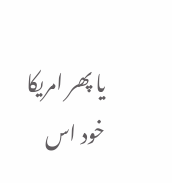یا پھر امریکا خود اس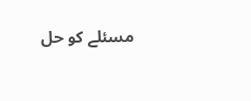مسئلے کو حل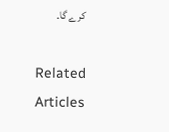کرے گا۔

Related Articles